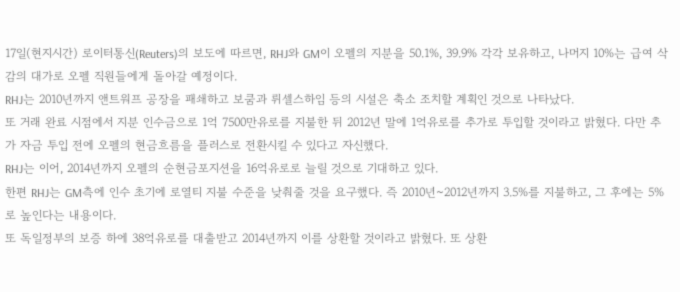17일(현지시간) 로이터통신(Reuters)의 보도에 따르면, RHJ와 GM이 오펠의 지분을 50.1%, 39.9% 각각 보유하고, 나머지 10%는 급여 삭감의 대가로 오펠 직원들에게 돌아갈 예정이다.
RHJ는 2010년까지 앤트워프 공장을 패쇄하고 보쿰과 뤼셀스하임 등의 시설은 축소 조치할 계획인 것으로 나타났다.
또 거래 완료 시점에서 지분 인수금으로 1억 7500만유로를 지불한 뒤 2012년 말에 1억유로를 추가로 투입할 것이라고 밝혔다. 다만 추가 자금 투입 전에 오펠의 현금흐름을 플러스로 전환시킬 수 있다고 자신했다.
RHJ는 이어, 2014년까지 오펠의 순현금포지션을 16억유로로 늘릴 것으로 기대하고 있다.
한편 RHJ는 GM측에 인수 초기에 로열티 지불 수준을 낮춰줄 것을 요구했다. 즉 2010년~2012년까지 3.5%를 지불하고, 그 후에는 5%로 높인다는 내용이다.
또 독일정부의 보증 하에 38억유로를 대출받고 2014년까지 이를 상환할 것이라고 밝혔다. 또 상환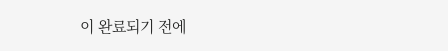이 완료되기 전에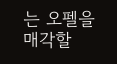는 오펠을 매각할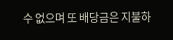수 없으며 또 배당금은 지불하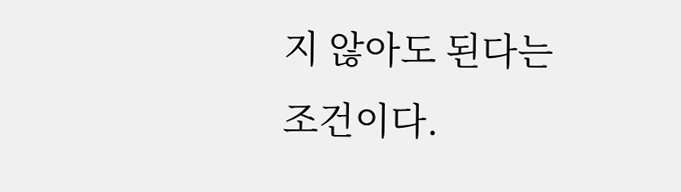지 않아도 된다는 조건이다.